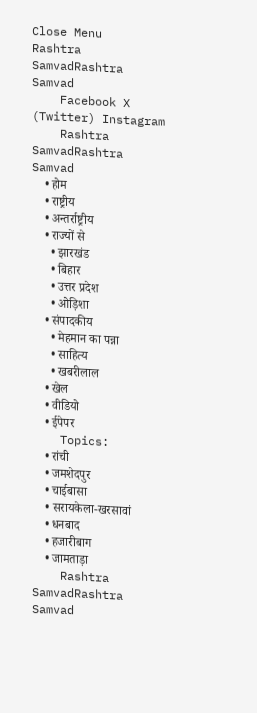Close Menu
Rashtra SamvadRashtra Samvad
    Facebook X (Twitter) Instagram
    Rashtra SamvadRashtra Samvad
    • होम
    • राष्ट्रीय
    • अन्तर्राष्ट्रीय
    • राज्यों से
      • झारखंड
      • बिहार
      • उत्तर प्रदेश
      • ओड़िशा
    • संपादकीय
      • मेहमान का पन्ना
      • साहित्य
      • खबरीलाल
    • खेल
    • वीडियो
    • ईपेपर
    Topics:
    • रांची
    • जमशेदपुर
    • चाईबासा
    • सरायकेला-खरसावां
    • धनबाद
    • हजारीबाग
    • जामताड़ा
    Rashtra SamvadRashtra Samvad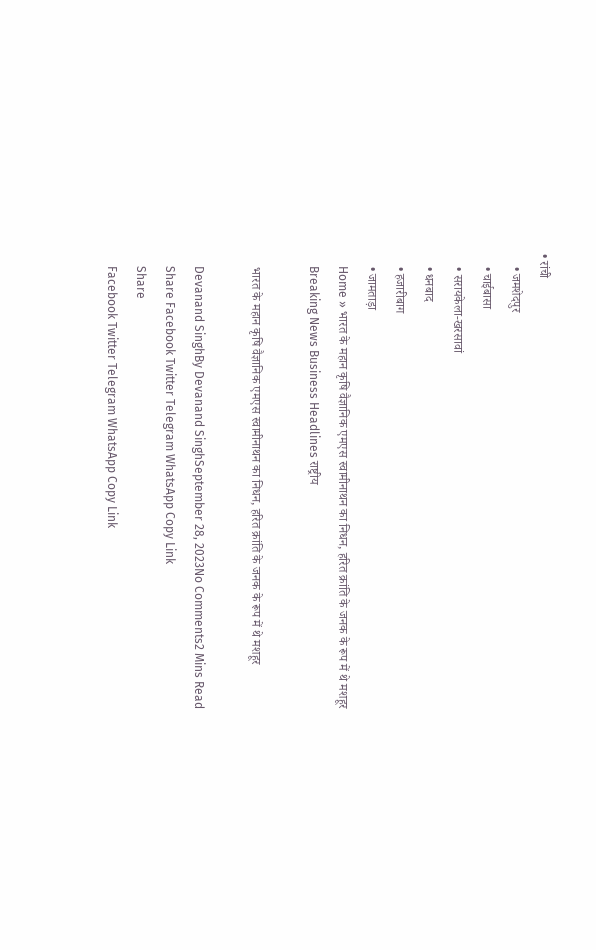• रांची
    • जमशेदपुर
    • चाईबासा
    • सरायकेला-खरसावां
    • धनबाद
    • हजारीबाग
    • जामताड़ा
    Home » भारत के महान कृषि वैज्ञानिक एमएस स्वामीनाथन का निधन, हरित क्रांति के जनक के रूप में थे मशहूर
    Breaking News Business Headlines राष्ट्रीय

    भारत के महान कृषि वैज्ञानिक एमएस स्वामीनाथन का निधन, हरित क्रांति के जनक के रूप में थे मशहूर

    Devanand SinghBy Devanand SinghSeptember 28, 2023No Comments2 Mins Read
    Share Facebook Twitter Telegram WhatsApp Copy Link
    Share
    Facebook Twitter Telegram WhatsApp Copy Link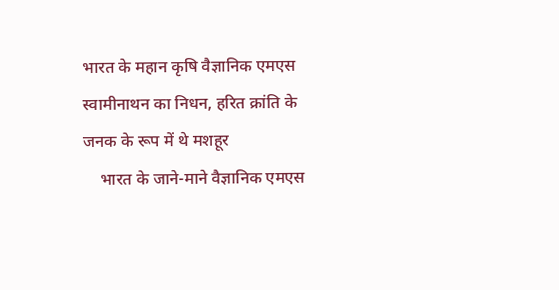भारत के महान कृषि वैज्ञानिक एमएस स्वामीनाथन का निधन, हरित क्रांति के जनक के रूप में थे मशहूर
    भारत के जाने-माने वैज्ञानिक एमएस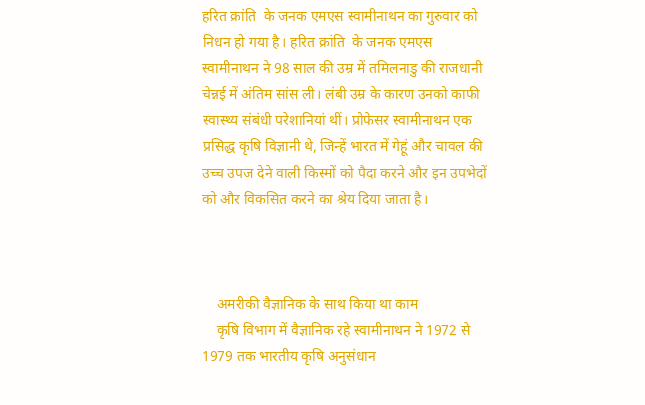हरित क्रांति  के जनक एमएस स्वामीनाथन का गुरुवार को निधन हो गया है। हरित क्रांति  के जनक एमएस स्वामीनाथन ने 98 साल की उम्र में तमिलनाडु की राजधानी चेन्नई में अंतिम सांस ली। लंबी उम्र के कारण उनको काफी स्वास्थ्य संबंधी परेशानियां थीं। प्रोफेसर स्वामीनाथन एक प्रसिद्ध कृषि विज्ञानी थे, जिन्हें भारत में गेहूं और चावल की उच्च उपज देने वाली किस्मों को पैदा करने और इन उपभेदों को और विकसित करने का श्रेय दिया जाता है।



    अमरीकी वैज्ञानिक के साथ किया था काम
    कृषि विभाग में वैज्ञानिक रहे स्वामीनाथन ने 1972 से 1979 तक भारतीय कृषि अनुसंधान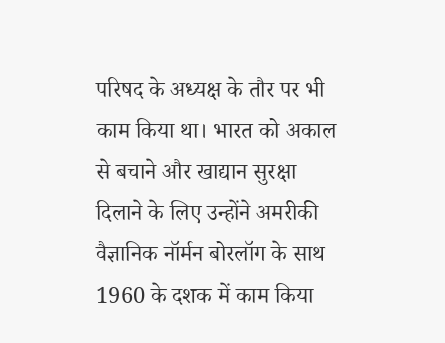परिषद के अध्यक्ष के तौर पर भी काम किया था। भारत को अकाल से बचाने और खाद्यान सुरक्षा दिलाने के लिए उन्होंने अमरीकी वैज्ञानिक नॉर्मन बोरलॉग के साथ 1960 के दशक में काम किया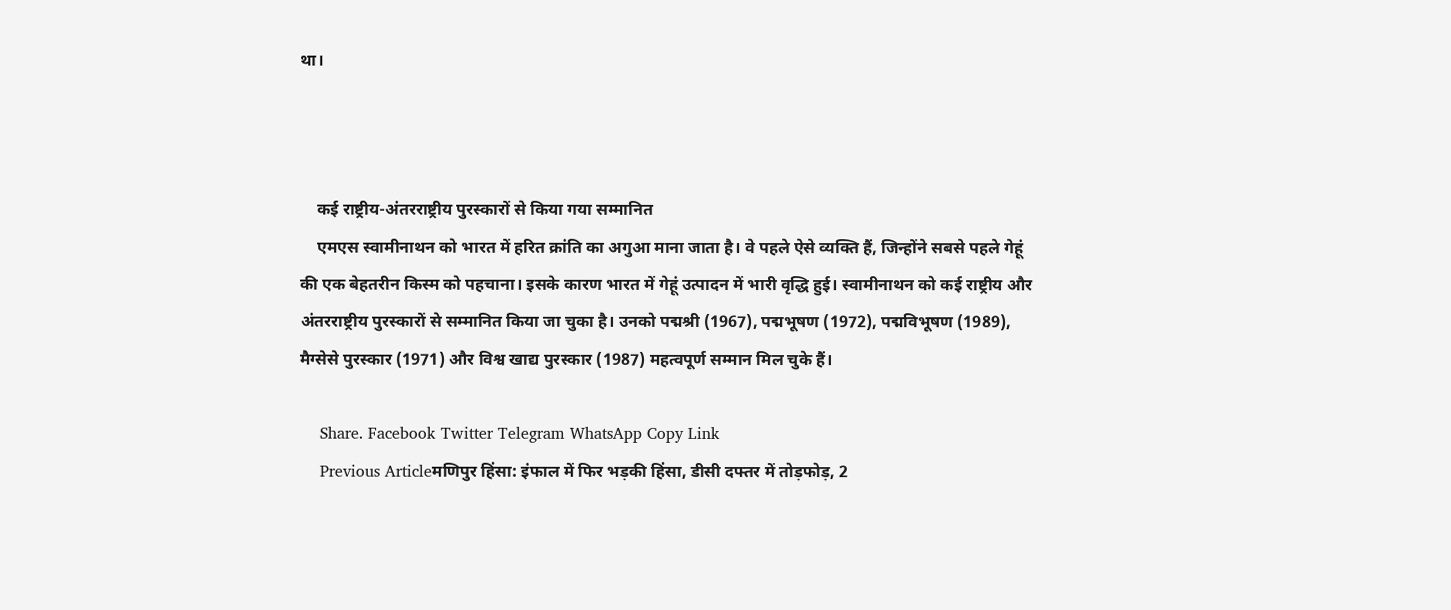था।



    कई राष्ट्रीय-अंतरराष्ट्रीय पुरस्कारों से किया गया सम्मानित
    एमएस स्वामीनाथन को भारत में हरित क्रांति का अगुआ माना जाता है। वे पहले ऐसे व्यक्ति हैं, जिन्होंने सबसे पहले गेहूं की एक बेहतरीन किस्म को पहचाना। इसके कारण भारत में गेहूं उत्पादन में भारी वृद्धि हुई। स्वामीनाथन को कई राष्ट्रीय और अंतरराष्ट्रीय पुरस्कारों से सम्मानित किया जा चुका है। उनको पद्मश्री (1967), पद्मभूषण (1972), पद्मविभूषण (1989), मैग्सेसे पुरस्कार (1971) और विश्व खाद्य पुरस्कार (1987) महत्वपूर्ण सम्मान मिल चुके हैं।

    Share. Facebook Twitter Telegram WhatsApp Copy Link
    Previous Articleमणिपुर हिंसा: इंफाल में फिर भड़की हिंसा, डीसी दफ्तर में तोड़फोड़, 2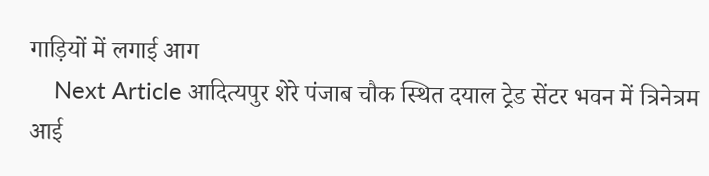गाड़ियों में लगाई आग
    Next Article आदित्यपुर शेरे पंजाब चौक स्थित दयाल ट्रेड सेंटर भवन में त्रिनेत्रम आई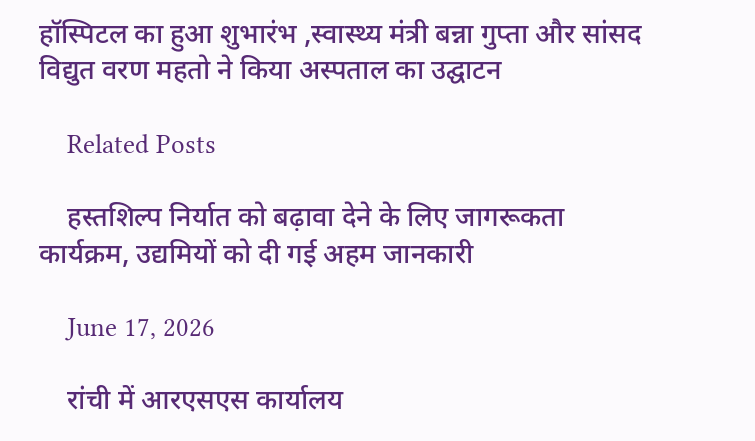हॉस्पिटल का हुआ शुभारंभ ,स्वास्थ्य मंत्री बन्ना गुप्ता और सांसद विद्युत वरण महतो ने किया अस्पताल का उद्घाटन

    Related Posts

    हस्तशिल्प निर्यात को बढ़ावा देने के लिए जागरूकता कार्यक्रम, उद्यमियों को दी गई अहम जानकारी

    June 17, 2026

    रांची में आरएसएस कार्यालय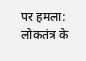पर हमला: लोकतंत्र के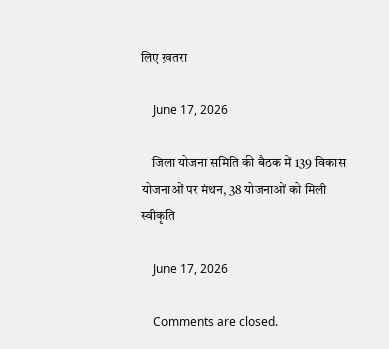लिए ख़तरा

    June 17, 2026

    जिला योजना समिति की बैठक में 139 विकास योजनाओं पर मंथन, 38 योजनाओं को मिली स्वीकृति

    June 17, 2026

    Comments are closed.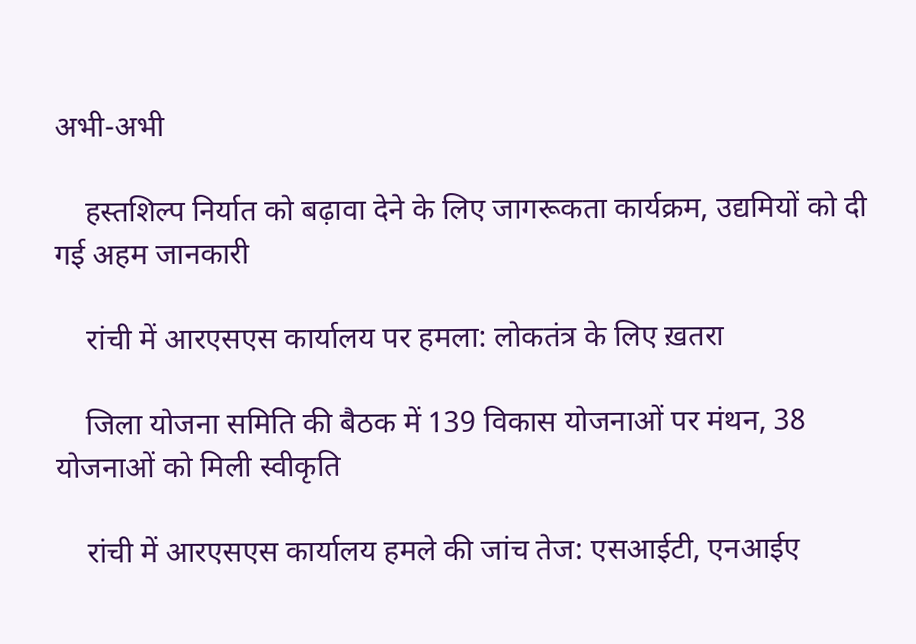अभी-अभी

    हस्तशिल्प निर्यात को बढ़ावा देने के लिए जागरूकता कार्यक्रम, उद्यमियों को दी गई अहम जानकारी

    रांची में आरएसएस कार्यालय पर हमला: लोकतंत्र के लिए ख़तरा

    जिला योजना समिति की बैठक में 139 विकास योजनाओं पर मंथन, 38 योजनाओं को मिली स्वीकृति

    रांची में आरएसएस कार्यालय हमले की जांच तेज: एसआईटी, एनआईए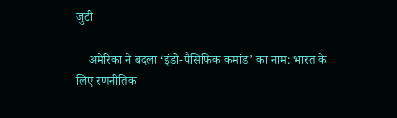जुटी

    अमेरिका ने बदला ‘इंडो-पैसिफिक कमांड’ का नाम: भारत के लिए रणनीतिक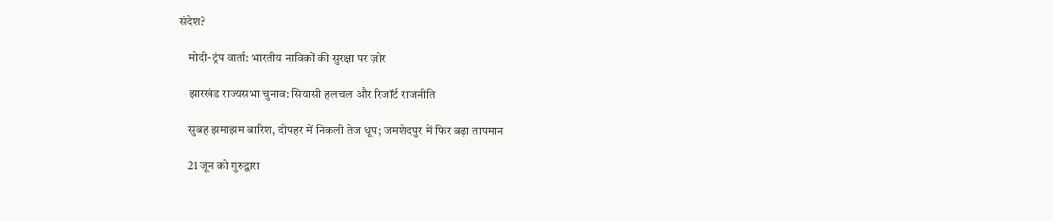संदेश?

    मोदी-ट्रंप वार्ता: भारतीय नाविकों की सुरक्षा पर ज़ोर

    झारखंड राज्यसभा चुनाव: सियासी हलचल और रिजॉर्ट राजनीति

    सुबह झमाझम बारिश, दोपहर में निकली तेज धूप; जमशेदपुर में फिर बढ़ा तापमान

    21 जून को गुरुद्वारा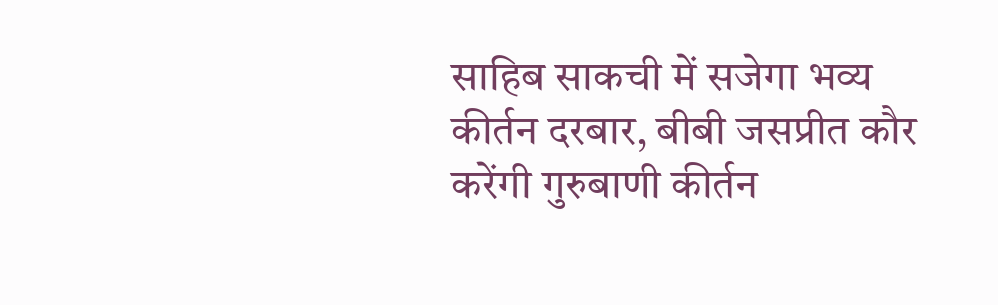साहिब साकची में सजेगा भव्य कीर्तन दरबार, बीबी जसप्रीत कौर करेंगी गुरुबाणी कीर्तन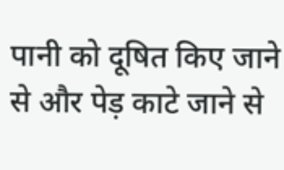पानी को दूषित किए जाने से और पेड़ काटे जाने से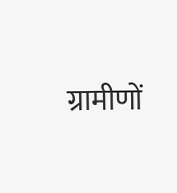ग्रामीणों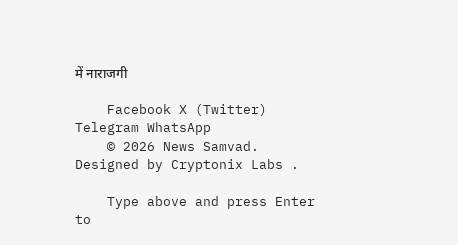में नाराजगी

    Facebook X (Twitter) Telegram WhatsApp
    © 2026 News Samvad. Designed by Cryptonix Labs .

    Type above and press Enter to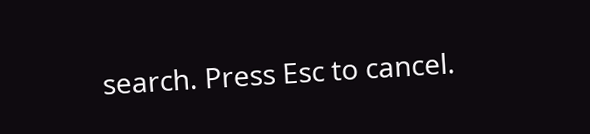search. Press Esc to cancel.